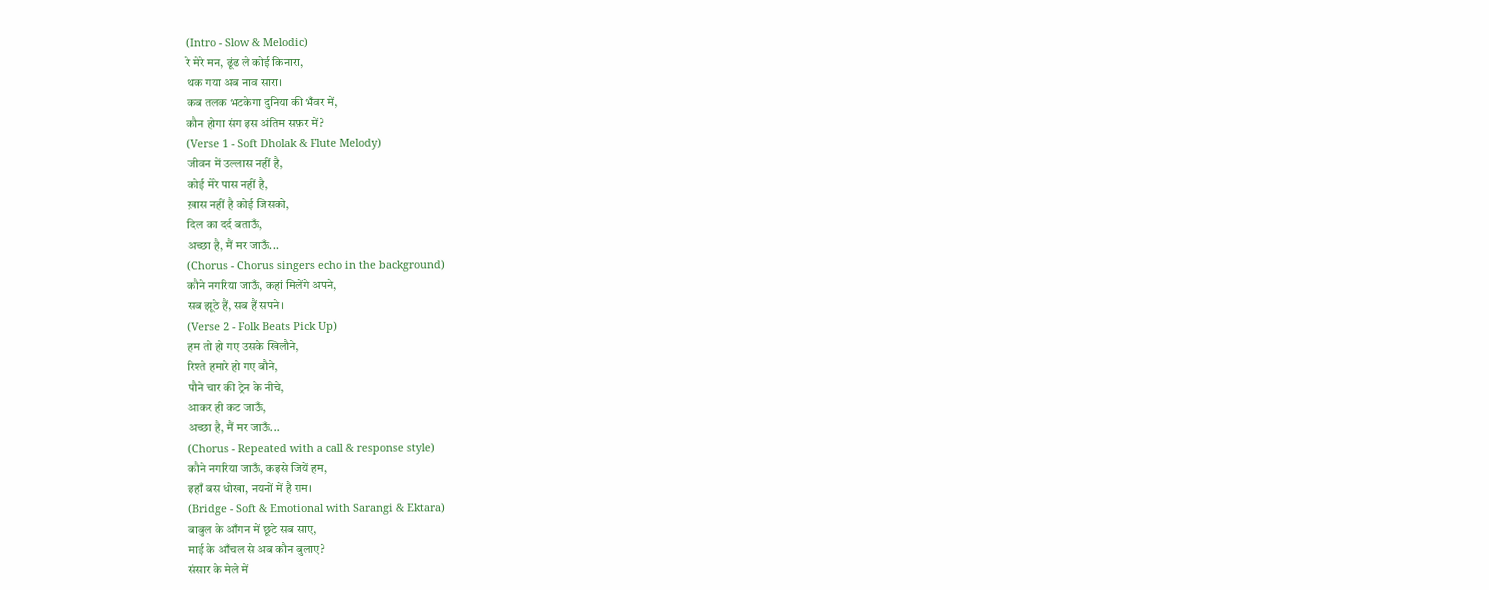(Intro - Slow & Melodic)
रे मेरे मन, ढूंढ ले कोई किनारा,
थक गया अब नाव सारा।
कब तलक भटकेगा दुनिया की भँवर में,
कौन होगा संग इस अंतिम सफ़र में?
(Verse 1 - Soft Dholak & Flute Melody)
जीवन में उल्लास नहीं है,
कोई मेरे पास नहीं है,
ख़ास नहीं है कोई जिसको,
दिल का दर्द बताऊँ,
अच्छा है, मैं मर जाऊँ...
(Chorus - Chorus singers echo in the background)
कौने नगरिया जाऊँ, कहां मिलेंगे अपने,
सब झूठे हैं, सब हैं सपने।
(Verse 2 - Folk Beats Pick Up)
हम तो हो गए उसके खिलौने,
रिश्ते हमारे हो गए बौने,
पौने चार की ट्रेन के नीचे,
आकर ही कट जाऊँ,
अच्छा है, मैं मर जाऊँ...
(Chorus - Repeated with a call & response style)
कौने नगरिया जाऊँ, कइसे जियें हम,
इहाँ बस धोखा, नयनों में है ग़म।
(Bridge - Soft & Emotional with Sarangi & Ektara)
बाबुल के आँगन में छूटे सब साए,
माई के आँचल से अब कौन बुलाए?
संसार के मेले में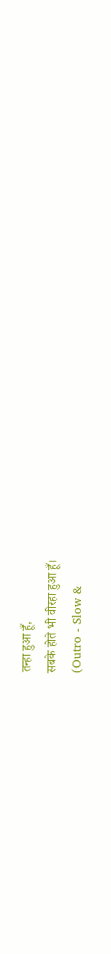तन्हा हुआ हूँ,
सबके होते भी वीरहा हुआ हूँ।
(Outro - Slow &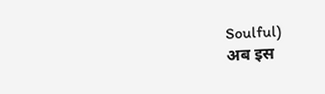Soulful)
अब इस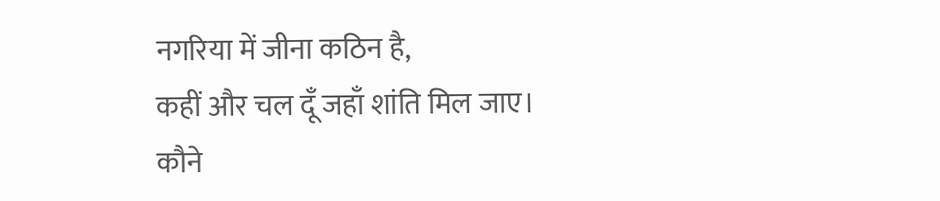नगरिया में जीना कठिन है,
कहीं और चल दूँ जहाँ शांति मिल जाए।
कौने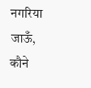नगरिया जाऊँ, कौने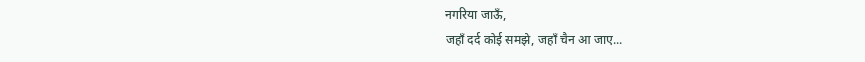नगरिया जाऊँ,
जहाँ दर्द कोई समझे, जहाँ चैन आ जाए...